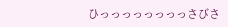ひっっっっっっっっさびさ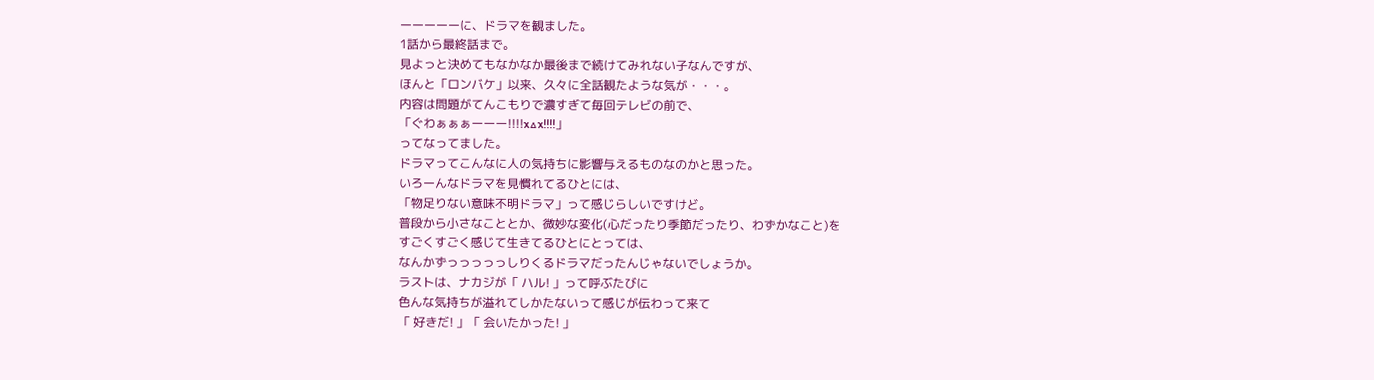ーーーーーに、ドラマを観ました。
1話から最終話まで。
見よっと決めてもなかなか最後まで続けてみれない子なんですが、
ほんと「ロンバケ」以来、久々に全話観たような気が・・・。
内容は問題がてんこもりで濃すぎて毎回テレビの前で、
「ぐわぁぁぁーーー!!!!x△x!!!!」
ってなってました。
ドラマってこんなに人の気持ちに影響与えるものなのかと思った。
いろーんなドラマを見慣れてるひとには、
「物足りない意味不明ドラマ」って感じらしいですけど。
普段から小さなこととか、微妙な変化(心だったり季節だったり、わずかなこと)を
すごくすごく感じて生きてるひとにとっては、
なんかずっっっっっしりくるドラマだったんじゃないでしょうか。
ラストは、ナカジが「 ハル! 」って呼ぶたびに
色んな気持ちが溢れてしかたないって感じが伝わって来て
「 好きだ! 」「 会いたかった! 」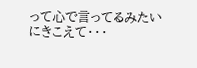って心で言ってるみたいにきこえて・・・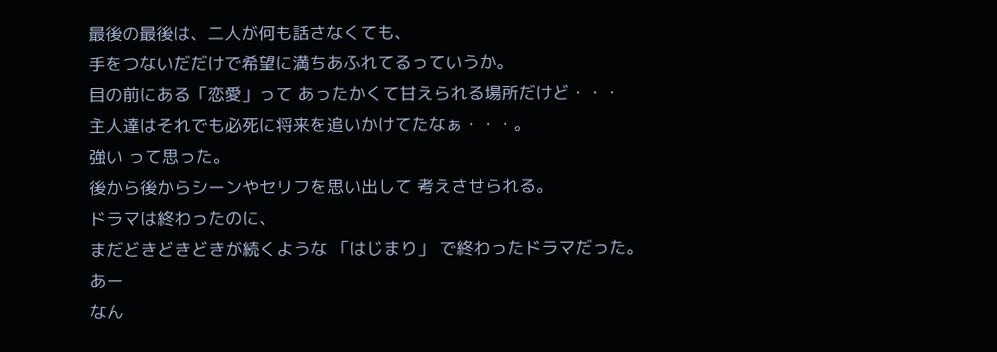最後の最後は、二人が何も話さなくても、
手をつないだだけで希望に満ちあふれてるっていうか。
目の前にある「恋愛」って あったかくて甘えられる場所だけど・・・
主人達はそれでも必死に将来を追いかけてたなぁ・・・。
強い って思った。
後から後からシーンやセリフを思い出して 考えさせられる。
ドラマは終わったのに、
まだどきどきどきが続くような 「はじまり」 で終わったドラマだった。
あー
なん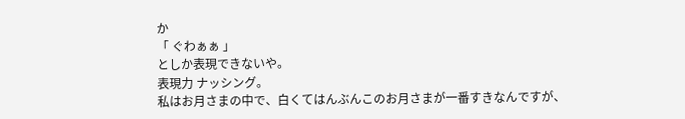か
「 ぐわぁぁ 」
としか表現できないや。
表現力 ナッシング。
私はお月さまの中で、白くてはんぶんこのお月さまが一番すきなんですが、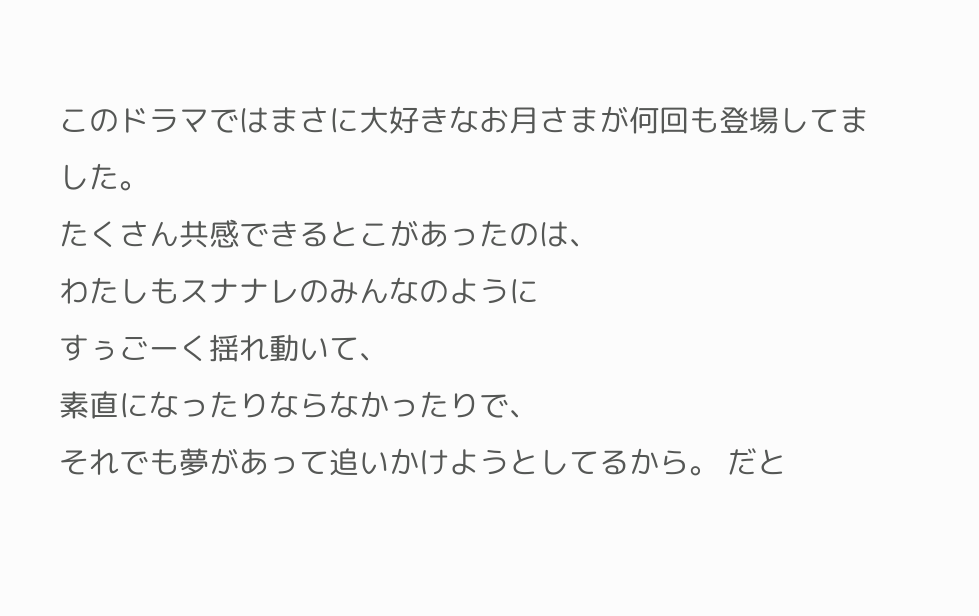このドラマではまさに大好きなお月さまが何回も登場してました。
たくさん共感できるとこがあったのは、
わたしもスナナレのみんなのように
すぅごーく揺れ動いて、
素直になったりならなかったりで、
それでも夢があって追いかけようとしてるから。 だと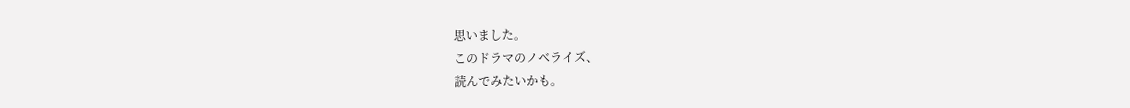思いました。
このドラマのノベライズ、
読んでみたいかも。